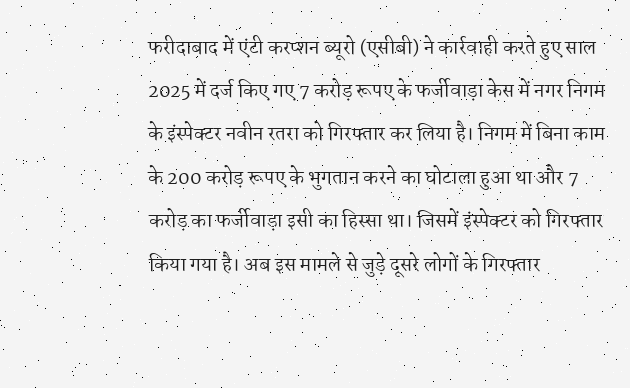फरीदाबाद में एंटी करप्शन ब्यूरो (एसीबी) ने कार्रवाही करते हुए साल 2025 में दर्ज किए गए 7 करोड़ रूपए के फर्जीवाड़ा केस में नगर निगम के इंस्पेक्टर नवीन रतरा को गिरफ्तार कर लिया है। निगम में बिना काम के 200 करोड़ रूपए के भुगतान करने का घोटाला हुआ था और 7 करोड़ का फर्जीवाड़ा इसी का हिस्सा था। जिसमें इंस्पेक्टर को गिरफ्तार किया गया है। अब इस मामले से जुड़े दूसरे लोगों के गिरफ्तार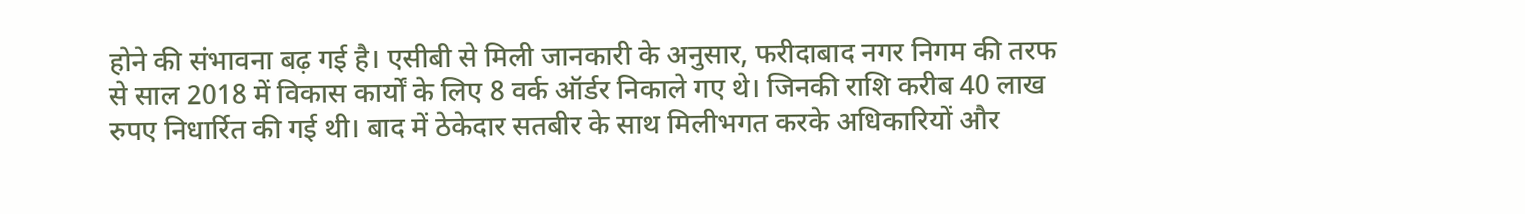होने की संभावना बढ़ गई है। एसीबी से मिली जानकारी के अनुसार, फरीदाबाद नगर निगम की तरफ से साल 2018 में विकास कार्यों के लिए 8 वर्क ऑर्डर निकाले गए थे। जिनकी राशि करीब 40 लाख रुपए निधार्रित की गई थी। बाद में ठेकेदार सतबीर के साथ मिलीभगत करके अधिकारियों और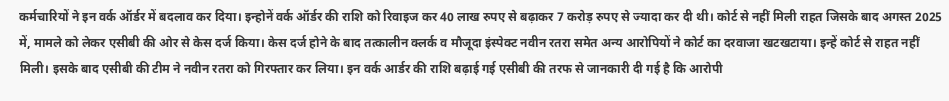कर्मचारियों ने इन वर्क ऑर्डर में बदलाव कर दिया। इन्होनें वर्क ऑर्डर की राशि को रिवाइज कर 40 लाख रुपए से बढ़ाकर 7 करोड़ रुपए से ज्यादा कर दी थी। कोर्ट से नहीं मिली राहत जिसके बाद अगस्त 2025 में, मामले को लेकर एसीबी की ओर से केस दर्ज किया। केस दर्ज होने के बाद तत्कालीन क्लर्क व मौजूदा इंस्पेक्ट नवीन रतरा समेत अन्य आरोपियों ने कोर्ट का दरवाजा खटखटाया। इन्हें कोर्ट से राहत नहीं मिली। इसके बाद एसीबी की टीम ने नवीन रतरा को गिरफ्तार कर लिया। इन वर्क आर्डर की राशि बढ़ाई गई एसीबी की तरफ से जानकारी दी गई है कि आरोपी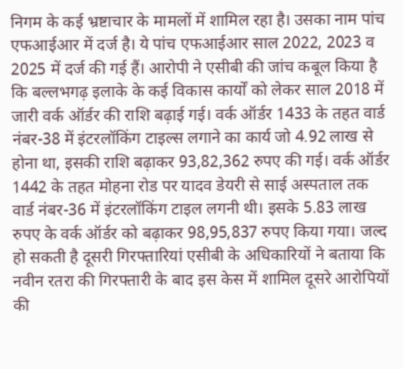निगम के कई भ्रष्टाचार के मामलों में शामिल रहा है। उसका नाम पांच एफआईआर में दर्ज है। ये पांच एफआईआर साल 2022, 2023 व 2025 में दर्ज की गई हैं। आरोपी ने एसीबी की जांच कबूल किया है कि बल्लभगढ़ इलाके के कई विकास कार्यों को लेकर साल 2018 में जारी वर्क ऑर्डर की राशि बढ़ाई गई। वर्क ऑर्डर 1433 के तहत वार्ड नंबर-38 में इंटरलॉकिंग टाइल्स लगाने का कार्य जो 4.92 लाख से होना था, इसकी राशि बढ़ाकर 93,82,362 रुपए की गई। वर्क ऑर्डर 1442 के तहत मोहना रोड पर यादव डेयरी से साई अस्पताल तक वार्ड नंबर-36 में इंटरलॉकिंग टाइल लगनी थी। इसके 5.83 लाख रुपए के वर्क ऑर्डर को बढ़ाकर 98,95,837 रुपए किया गया। जल्द हो सकती है दूसरी गिरफ्तारियां एसीबी के अधिकारियों ने बताया कि नवीन रतरा की गिरफ्तारी के बाद इस केस में शामिल दूसरे आरोपियों की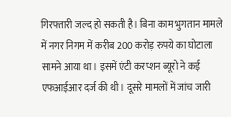गिरफ्तारी जल्द हो सकती है। बिना काम भुगतान मामले में नगर निगम में करीब 200 करोड़ रुपये का घोटाला सामने आया था। इसमें एंटी करप्शन ब्यूरो ने कई एफआईआर दर्ज की थी। दूसरे मामलों में जांच जारी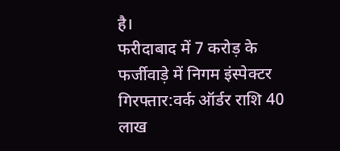है।
फरीदाबाद में 7 करोड़ के फर्जीवाड़े में निगम इंस्पेक्टर गिरफ्तार:वर्क ऑर्डर राशि 40 लाख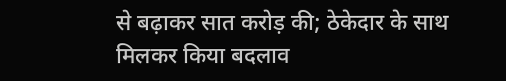से बढ़ाकर सात करोड़ की; ठेकेदार के साथ मिलकर किया बदलाव